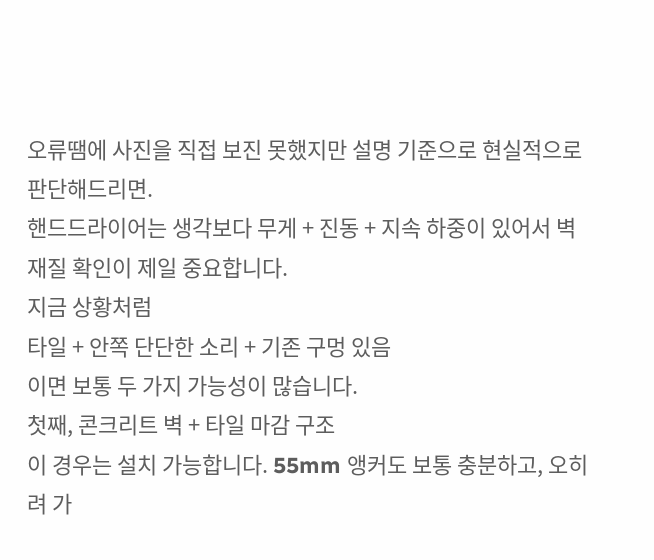오류땜에 사진을 직접 보진 못했지만 설명 기준으로 현실적으로 판단해드리면.
핸드드라이어는 생각보다 무게 + 진동 + 지속 하중이 있어서 벽 재질 확인이 제일 중요합니다.
지금 상황처럼
타일 + 안쪽 단단한 소리 + 기존 구멍 있음
이면 보통 두 가지 가능성이 많습니다.
첫째, 콘크리트 벽 + 타일 마감 구조
이 경우는 설치 가능합니다. 55mm 앵커도 보통 충분하고, 오히려 가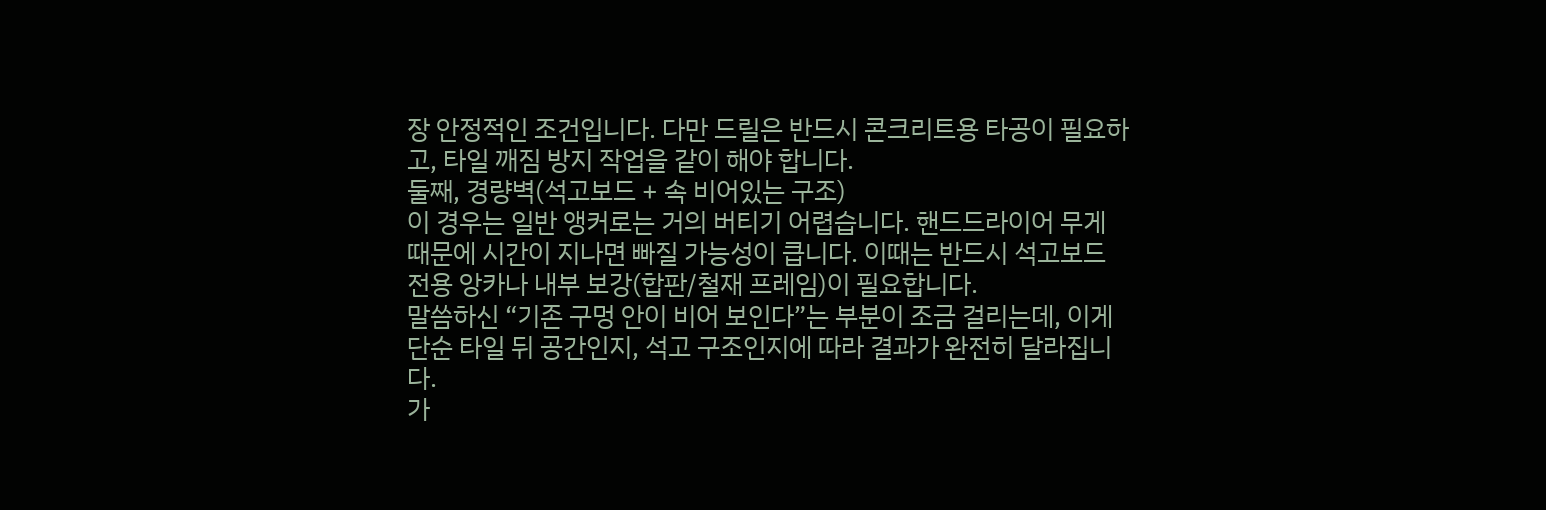장 안정적인 조건입니다. 다만 드릴은 반드시 콘크리트용 타공이 필요하고, 타일 깨짐 방지 작업을 같이 해야 합니다.
둘째, 경량벽(석고보드 + 속 비어있는 구조)
이 경우는 일반 앵커로는 거의 버티기 어렵습니다. 핸드드라이어 무게 때문에 시간이 지나면 빠질 가능성이 큽니다. 이때는 반드시 석고보드 전용 앙카나 내부 보강(합판/철재 프레임)이 필요합니다.
말씀하신 “기존 구멍 안이 비어 보인다”는 부분이 조금 걸리는데, 이게 단순 타일 뒤 공간인지, 석고 구조인지에 따라 결과가 완전히 달라집니다.
가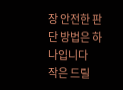장 안전한 판단 방법은 하나입니다
작은 드릴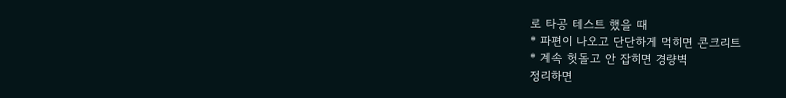로 타공 테스트 했을 때
* 파편이 나오고 단단하게 먹히면 콘크리트
* 계속 헛돌고 안 잡히면 경량벽
정리하면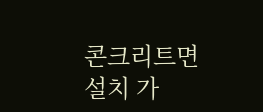콘크리트면 설치 가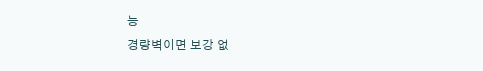능
경량벽이면 보강 없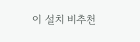이 설치 비추천